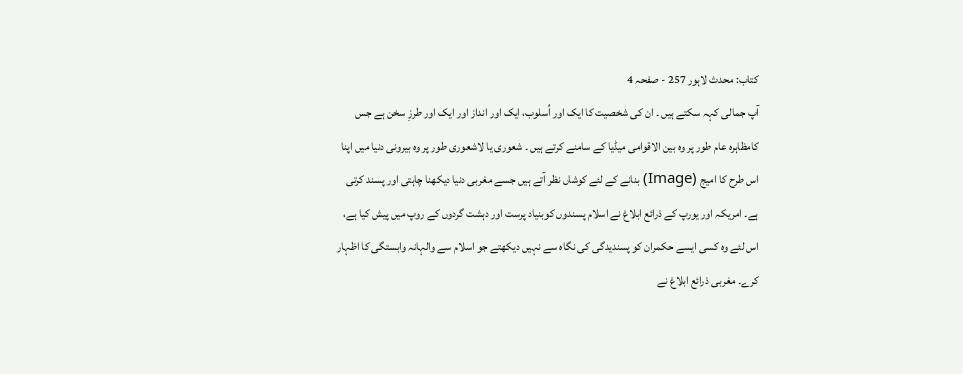کتاب: محدث لاہور 257 - صفحہ 4
آپ جمالی کہہ سکتے ہیں ۔ ان کی شخصیت کا ایک اور اُسلوب، ایک اور انداز اور ایک اور طرزِ سخن ہے جس کامظاہرہ عام طور پر وہ بین الاقوامی میڈیا کے سامنے کرتے ہیں ۔ شعوری یا لاشعوری طور پر وہ بیرونی دنیا میں اپنا اس طرح کا امیج (Image) بنانے کے لئے کوشاں نظر آتے ہیں جسے مغربی دنیا دیکھنا چاہتی اور پسند کرتی ہے۔ امریکہ اور یورپ کے ذرائع ابلاغ نے اسلام پسندوں کوبنیاد پرست اور دہشت گردوں کے روپ میں پیش کیا ہے، اس لئے وہ کسی ایسے حکمران کو پسندیدگی کی نگاہ سے نہیں دیکھتے جو اسلام سے والہانہ وابستگی کا اظہار کرے۔ مغربی ذرائع ابلاغ نے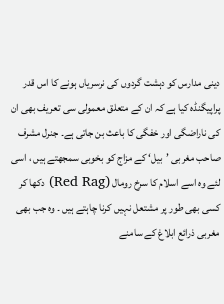دینی مدارس کو دہشت گردوں کی نرسریاں ہونے کا اس قدر پراپیگنڈہ کیا ہے کہ ان کے متعلق معمولی سی تعریف بھی ان کی ناراضگی اور خفگی کا باعث بن جاتی ہے۔ جنرل مشرف صاحب مغربی ’بیل‘ کے مزاج کو بخوبی سمجھتے ہیں ، اسی لئے وہ اسے اسلام کا سرخ رومال (Red Rag) دکھا کر کسی بھی طور پر مشتعل نہیں کرنا چاہتے ہیں ۔ وہ جب بھی مغربی ذرائع ابلاغ کے سامنے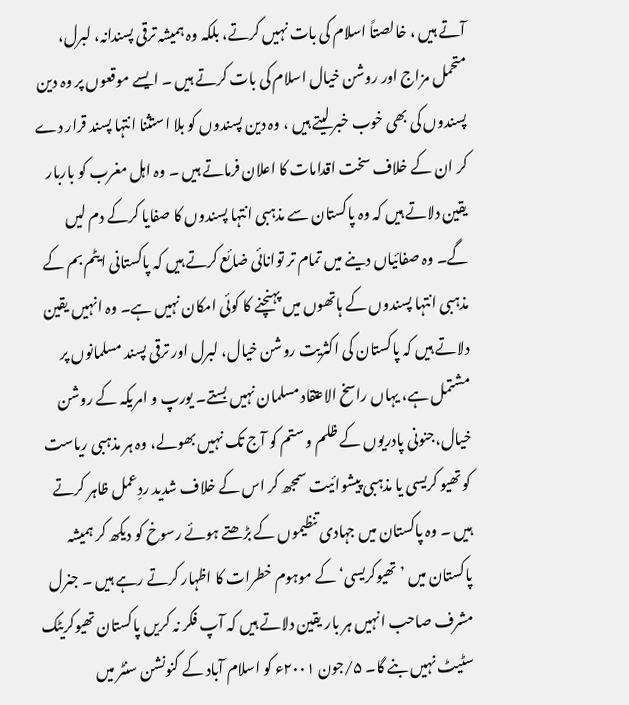آتے ہیں ، خالصتاً اسلام کی بات نہیں کرتے، بلکہ وہ ہمیشہ ترقی پسندانہ، لبرل، متحمل مزاج اور روشن خیال اسلام کی بات کرتے ہیں ۔ ایسے موقعوں پر وہ دین پسندوں کی بھی خوب خبر لیتے ہیں ، وہ دین پسندوں کو بلا استثنا انتہا پسند قرار دے کر ان کے خلاف سخت اقدامات کا اعلان فرماتے ہیں ۔ وہ اہل مغرب کو باربار یقین دلاتے ہیں کہ وہ پاکستان سے مذہبی انتہا پسندوں کا صفایا کرکے دم لیں گے۔ وہ صفائیاں دینے میں تمام تر توانائی ضائع کرتے ہیں کہ پاکستانی ایٹم بم کے مذہبی انتہا پسندوں کے ہاتھوں میں پہنچنے کا کوئی امکان نہیں ہے۔ وہ انہیں یقین دلاتے ہیں کہ پاکستان کی اکثریت روشن خیال، لبرل اور ترقی پسند مسلمانوں پر مشتمل ہے، یہاں راسخ الاعتقاد مسلمان نہیں بستے۔ یورپ و امریکہ کے روشن خیال،جنونی پادریوں کے ظلم و ستم کو آج تک نہیں بھولے، وہ ہر مذہبی ریاست کو تھیو کریسی یا مذہبی پیشوائیت سمجھ کر اس کے خلاف شدید ردِعمل ظاہر کرتے ہیں ۔ وہ پاکستان میں جہادی تنظیموں کے بڑھتے ہوئے رسوخ کو دیکھ کر ہمیشہ پاکستان میں ’تھیوکریسی‘ کے موہوم خطرات کا اظہار کرتے رہے ہیں ۔ جنرل مشرف صاحب انہیں ہر بار یقین دلاتے ہیں کہ آپ فکر نہ کریں پاکستان تھیوکریٹک سٹیٹ نہیں بنے گا۔ ۵/جون ۲۰۰۱ء کو اسلام آباد کے کنونشن سنٹر میں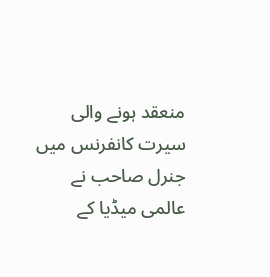منعقد ہونے والی سیرت کانفرنس میں جنرل صاحب نے عالمی میڈیا کے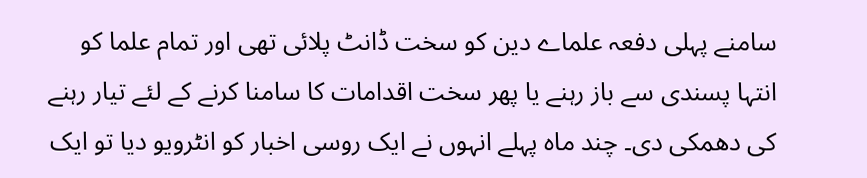سامنے پہلی دفعہ علماے دین کو سخت ڈانٹ پلائی تھی اور تمام علما کو انتہا پسندی سے باز رہنے یا پھر سخت اقدامات کا سامنا کرنے کے لئے تیار رہنے کی دھمکی دی۔ چند ماہ پہلے انہوں نے ایک روسی اخبار کو انٹرویو دیا تو ایک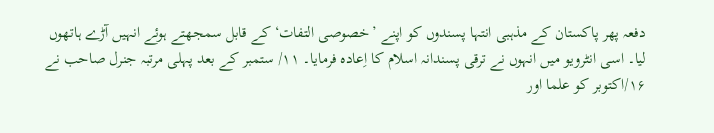دفعہ پھر پاکستان کے مذہبی انتہا پسندوں کو اپنے ’خصوصی التفات‘ کے قابل سمجھتے ہوئے انہیں آڑے ہاتھوں لیا۔ اسی انٹرویو میں انہوں نے ترقی پسندانہ اسلام کا اِعادہ فرمایا۔ ۱۱/ ستمبر کے بعد پہلی مرتبہ جنرل صاحب نے ۱۶/اکتوبر کو علما اور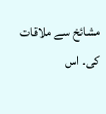مشائخ سے ملاقات کی۔ اس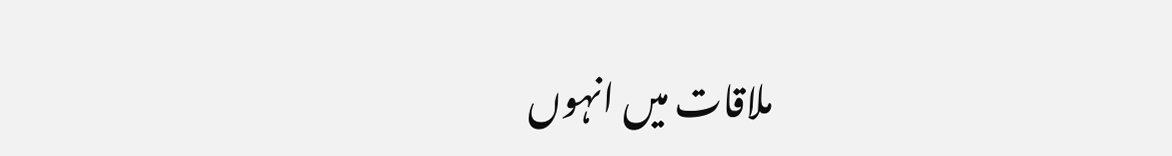ملاقات میں انہوں